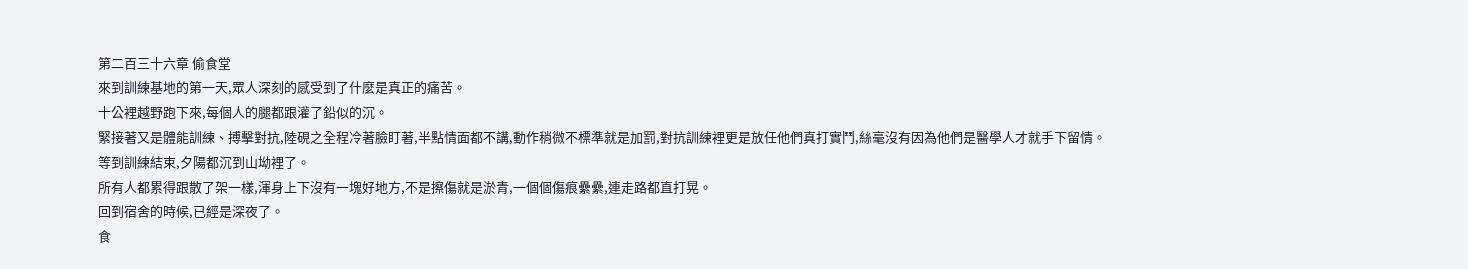第二百三十六章 偷食堂
來到訓練基地的第一天,眾人深刻的感受到了什麼是真正的痛苦。
十公裡越野跑下來,每個人的腿都跟灌了鉛似的沉。
緊接著又是體能訓練、搏擊對抗,陸硯之全程冷著臉盯著,半點情面都不講,動作稍微不標準就是加罰,對抗訓練裡更是放任他們真打實鬥,絲毫沒有因為他們是醫學人才就手下留情。
等到訓練結束,夕陽都沉到山坳裡了。
所有人都累得跟散了架一樣,渾身上下沒有一塊好地方,不是擦傷就是淤青,一個個傷痕纍纍,連走路都直打晃。
回到宿舍的時候,已經是深夜了。
食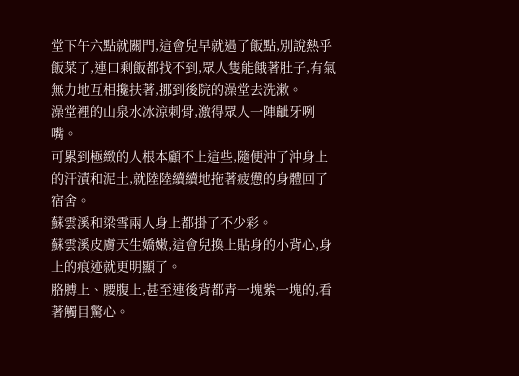堂下午六點就關門,這會兒早就過了飯點,別說熱乎飯菜了,連口剩飯都找不到,眾人隻能餓著肚子,有氣無力地互相攙扶著,挪到後院的澡堂去洗漱。
澡堂裡的山泉水冰涼刺骨,激得眾人一陣齜牙咧嘴。
可累到極緻的人根本顧不上這些,隨便沖了沖身上的汗漬和泥土,就陸陸續續地拖著疲憊的身體回了宿舍。
蘇雲溪和梁雪兩人身上都掛了不少彩。
蘇雲溪皮膚天生嬌嫩,這會兒換上貼身的小背心,身上的痕迹就更明顯了。
胳膊上、腰腹上,甚至連後背都青一塊紫一塊的,看著觸目驚心。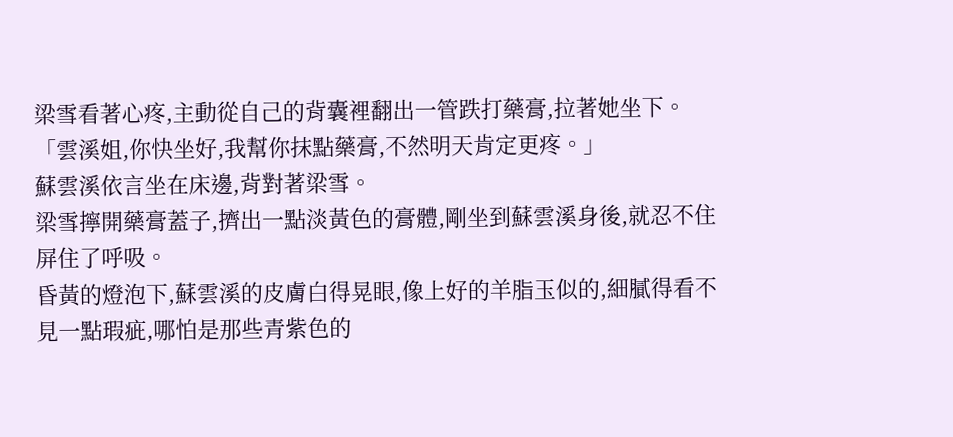梁雪看著心疼,主動從自己的背囊裡翻出一管跌打藥膏,拉著她坐下。
「雲溪姐,你快坐好,我幫你抹點藥膏,不然明天肯定更疼。」
蘇雲溪依言坐在床邊,背對著梁雪。
梁雪擰開藥膏蓋子,擠出一點淡黃色的膏體,剛坐到蘇雲溪身後,就忍不住屏住了呼吸。
昏黃的燈泡下,蘇雲溪的皮膚白得晃眼,像上好的羊脂玉似的,細膩得看不見一點瑕疵,哪怕是那些青紫色的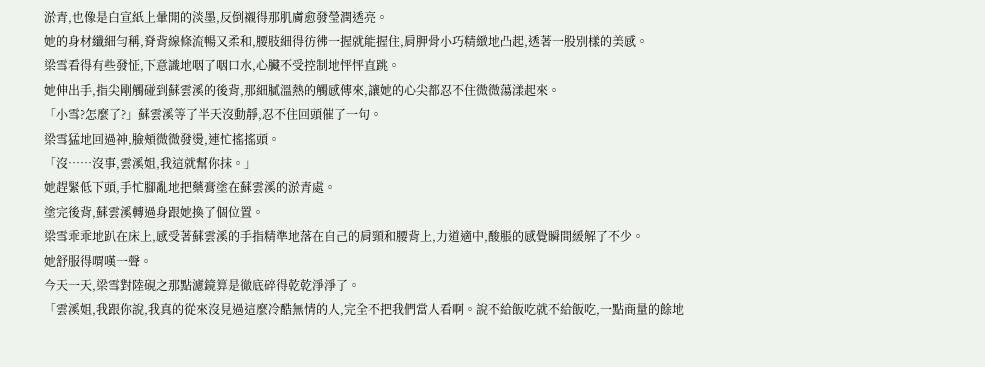淤青,也像是白宣紙上暈開的淡墨,反倒襯得那肌膚愈發瑩潤透亮。
她的身材纖細勻稱,脊背線條流暢又柔和,腰肢細得彷彿一握就能握住,肩胛骨小巧精緻地凸起,透著一股別樣的美感。
梁雪看得有些發怔,下意識地咽了咽口水,心臟不受控制地怦怦直跳。
她伸出手,指尖剛觸碰到蘇雲溪的後背,那細膩溫熱的觸感傳來,讓她的心尖都忍不住微微蕩漾起來。
「小雪?怎麼了?」蘇雲溪等了半天沒動靜,忍不住回頭催了一句。
梁雪猛地回過神,臉頰微微發燙,連忙搖搖頭。
「沒……沒事,雲溪姐,我這就幫你抹。」
她趕緊低下頭,手忙腳亂地把藥膏塗在蘇雲溪的淤青處。
塗完後背,蘇雲溪轉過身跟她換了個位置。
梁雪乖乖地趴在床上,感受著蘇雲溪的手指精準地落在自己的肩頸和腰背上,力道適中,酸脹的感覺瞬間緩解了不少。
她舒服得喟嘆一聲。
今天一天,梁雪對陸硯之那點濾鏡算是徹底碎得乾乾淨淨了。
「雲溪姐,我跟你說,我真的從來沒見過這麼冷酷無情的人,完全不把我們當人看啊。說不給飯吃就不給飯吃,一點商量的餘地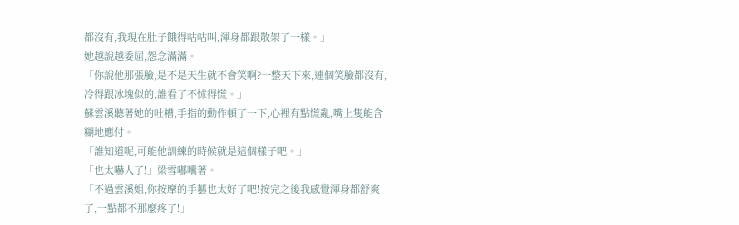都沒有,我現在肚子餓得咕咕叫,渾身都跟散架了一樣。」
她越說越委屈,怨念滿滿。
「你說他那張臉,是不是天生就不會笑啊?一整天下來,連個笑臉都沒有,冷得跟冰塊似的,誰看了不怵得慌。」
蘇雲溪聽著她的吐槽,手指的動作頓了一下,心裡有點慌亂,嘴上隻能含糊地應付。
「誰知道呢,可能他訓練的時候就是這個樣子吧。」
「也太嚇人了!」梁雪嘟囔著。
「不過雲溪姐,你按摩的手藝也太好了吧!按完之後我感覺渾身都舒爽了,一點都不那麼疼了!」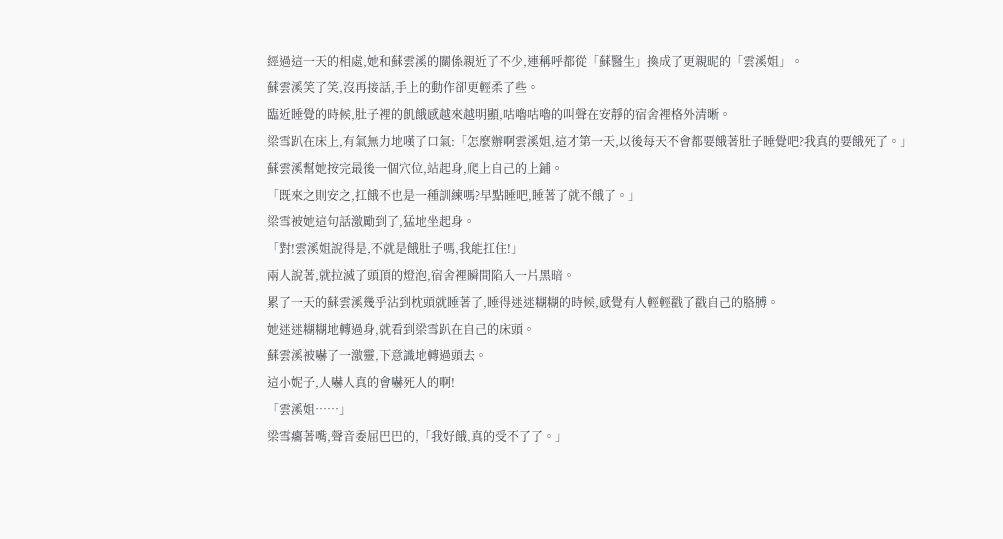經過這一天的相處,她和蘇雲溪的關係親近了不少,連稱呼都從「蘇醫生」換成了更親昵的「雲溪姐」。
蘇雲溪笑了笑,沒再接話,手上的動作卻更輕柔了些。
臨近睡覺的時候,肚子裡的飢餓感越來越明顯,咕嚕咕嚕的叫聲在安靜的宿舍裡格外清晰。
梁雪趴在床上,有氣無力地嘆了口氣:「怎麼辦啊雲溪姐,這才第一天,以後每天不會都要餓著肚子睡覺吧?我真的要餓死了。」
蘇雲溪幫她按完最後一個穴位,站起身,爬上自己的上鋪。
「既來之則安之,扛餓不也是一種訓練嗎?早點睡吧,睡著了就不餓了。」
梁雪被她這句話激勵到了,猛地坐起身。
「對!雲溪姐說得是,不就是餓肚子嗎,我能扛住!」
兩人說著,就拉滅了頭頂的燈泡,宿舍裡瞬間陷入一片黑暗。
累了一天的蘇雲溪幾乎沾到枕頭就睡著了,睡得迷迷糊糊的時候,感覺有人輕輕戳了戳自己的胳膊。
她迷迷糊糊地轉過身,就看到梁雪趴在自己的床頭。
蘇雲溪被嚇了一激靈,下意識地轉過頭去。
這小妮子,人嚇人真的會嚇死人的啊!
「雲溪姐……」
梁雪癟著嘴,聲音委屈巴巴的,「我好餓,真的受不了了。」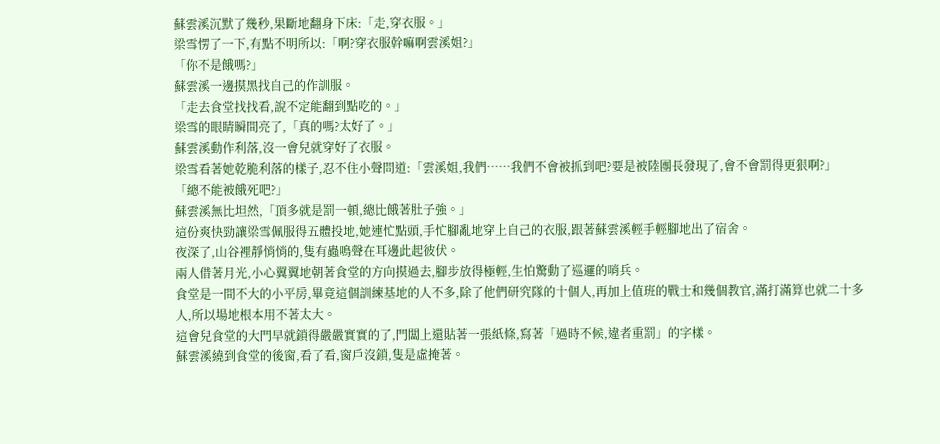蘇雲溪沉默了幾秒,果斷地翻身下床:「走,穿衣服。」
梁雪愣了一下,有點不明所以:「啊?穿衣服幹嘛啊雲溪姐?」
「你不是餓嗎?」
蘇雲溪一邊摸黑找自己的作訓服。
「走去食堂找找看,說不定能翻到點吃的。」
梁雪的眼睛瞬間亮了,「真的嗎?太好了。」
蘇雲溪動作利落,沒一會兒就穿好了衣服。
梁雪看著她乾脆利落的樣子,忍不住小聲問道:「雲溪姐,我們……我們不會被抓到吧?要是被陸團長發現了,會不會罰得更狠啊?」
「總不能被餓死吧?」
蘇雲溪無比坦然,「頂多就是罰一頓,總比餓著肚子強。」
這份爽快勁讓梁雪佩服得五體投地,她連忙點頭,手忙腳亂地穿上自己的衣服,跟著蘇雲溪輕手輕腳地出了宿舍。
夜深了,山谷裡靜悄悄的,隻有蟲鳴聲在耳邊此起彼伏。
兩人借著月光,小心翼翼地朝著食堂的方向摸過去,腳步放得極輕,生怕驚動了巡邏的哨兵。
食堂是一間不大的小平房,畢竟這個訓練基地的人不多,除了他們研究隊的十個人,再加上值班的戰士和幾個教官,滿打滿算也就二十多人,所以場地根本用不著太大。
這會兒食堂的大門早就鎖得嚴嚴實實的了,門闆上還貼著一張紙條,寫著「過時不候,違者重罰」的字樣。
蘇雲溪繞到食堂的後窗,看了看,窗戶沒鎖,隻是虛掩著。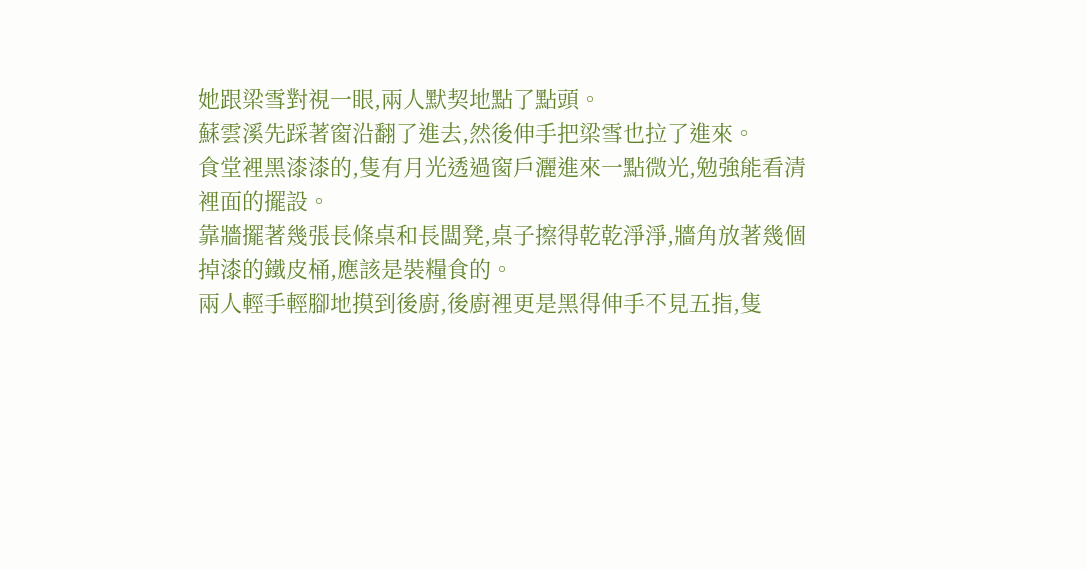她跟梁雪對視一眼,兩人默契地點了點頭。
蘇雲溪先踩著窗沿翻了進去,然後伸手把梁雪也拉了進來。
食堂裡黑漆漆的,隻有月光透過窗戶灑進來一點微光,勉強能看清裡面的擺設。
靠牆擺著幾張長條桌和長闆凳,桌子擦得乾乾淨淨,牆角放著幾個掉漆的鐵皮桶,應該是裝糧食的。
兩人輕手輕腳地摸到後廚,後廚裡更是黑得伸手不見五指,隻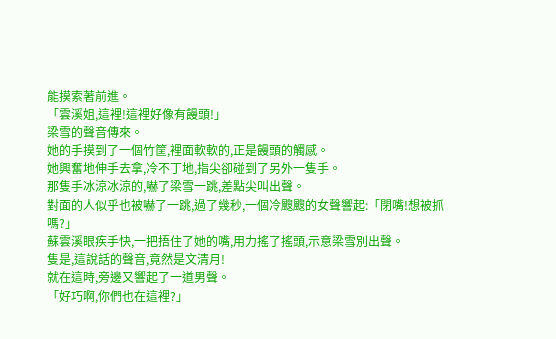能摸索著前進。
「雲溪姐,這裡!這裡好像有饅頭!」
梁雪的聲音傳來。
她的手摸到了一個竹筐,裡面軟軟的,正是饅頭的觸感。
她興奮地伸手去拿,冷不丁地,指尖卻碰到了另外一隻手。
那隻手冰涼冰涼的,嚇了梁雪一跳,差點尖叫出聲。
對面的人似乎也被嚇了一跳,過了幾秒,一個冷颼颼的女聲響起:「閉嘴!想被抓嗎?」
蘇雲溪眼疾手快,一把捂住了她的嘴,用力搖了搖頭,示意梁雪別出聲。
隻是,這說話的聲音,竟然是文清月!
就在這時,旁邊又響起了一道男聲。
「好巧啊,你們也在這裡?」